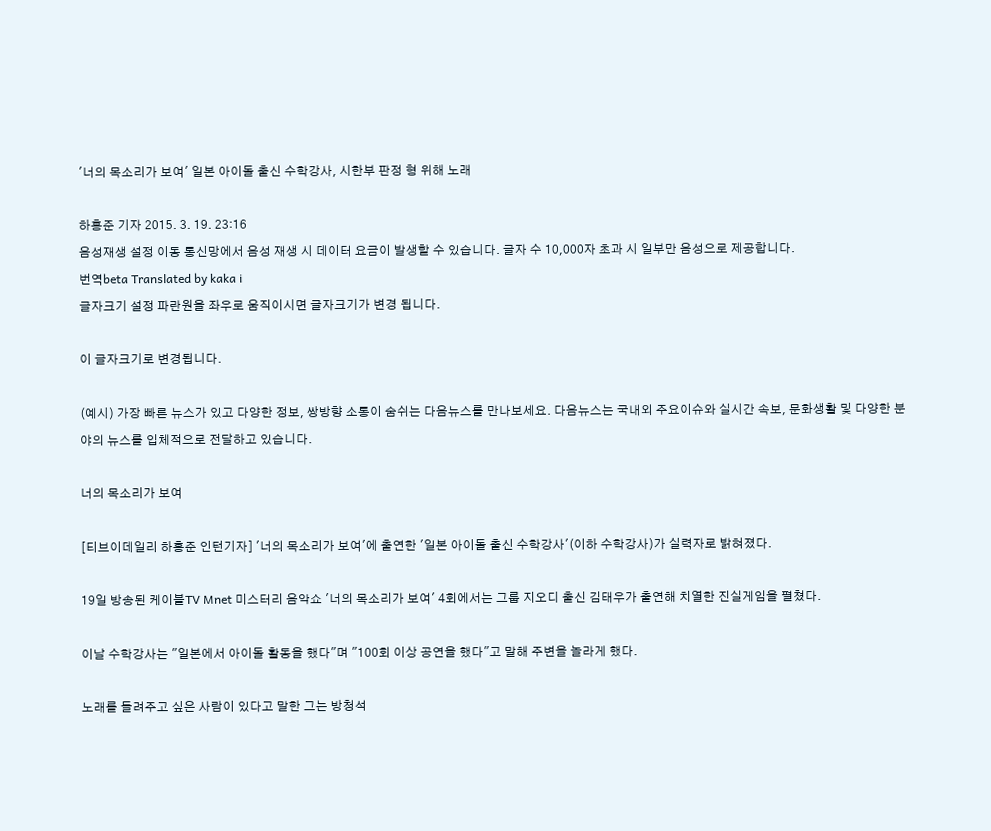'너의 목소리가 보여' 일본 아이돌 출신 수학강사, 시한부 판정 형 위해 노래

하홍준 기자 2015. 3. 19. 23:16
음성재생 설정 이동 통신망에서 음성 재생 시 데이터 요금이 발생할 수 있습니다. 글자 수 10,000자 초과 시 일부만 음성으로 제공합니다.
번역beta Translated by kaka i
글자크기 설정 파란원을 좌우로 움직이시면 글자크기가 변경 됩니다.

이 글자크기로 변경됩니다.

(예시) 가장 빠른 뉴스가 있고 다양한 정보, 쌍방향 소통이 숨쉬는 다음뉴스를 만나보세요. 다음뉴스는 국내외 주요이슈와 실시간 속보, 문화생활 및 다양한 분야의 뉴스를 입체적으로 전달하고 있습니다.

너의 목소리가 보여

[티브이데일리 하홍준 인턴기자] '너의 목소리가 보여'에 출연한 '일본 아이돌 출신 수학강사'(이하 수학강사)가 실력자로 밝혀졌다.

19일 방송된 케이블TV Mnet 미스터리 음악쇼 '너의 목소리가 보여' 4회에서는 그룹 지오디 출신 김태우가 출연해 치열한 진실게임을 펼쳤다.

이날 수학강사는 "일본에서 아이돌 활동을 했다"며 "100회 이상 공연을 했다"고 말해 주변을 놀라게 했다.

노래를 들려주고 싶은 사람이 있다고 말한 그는 방청석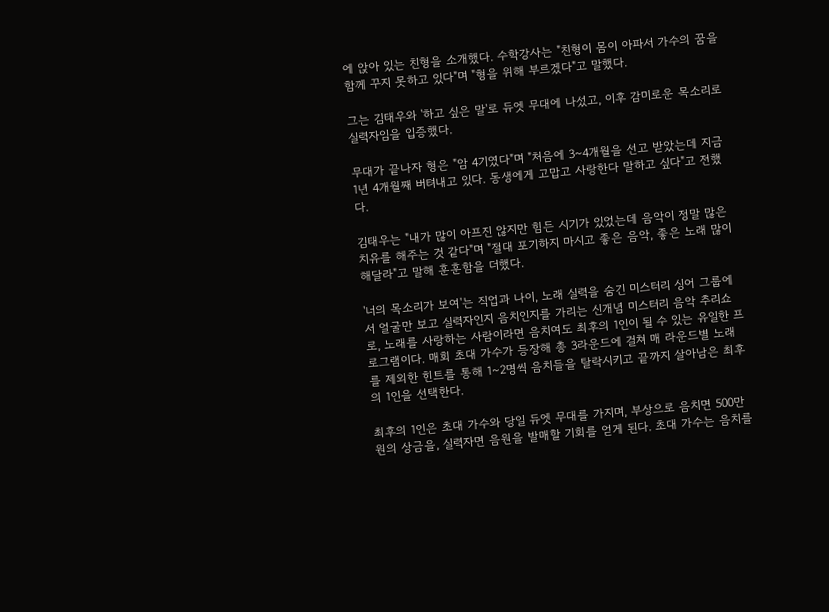에 앉아 있는 친형을 소개했다. 수학강사는 "친형이 몸이 아파서 가수의 꿈을 함께 꾸지 못하고 있다"며 "형을 위해 부르겠다"고 말했다.

그는 김태우와 '하고 싶은 말'로 듀엣 무대에 나섰고, 이후 감미로운 목소리로 실력자임을 입증했다.

무대가 끝나자 형은 "암 4기였다"며 "처음에 3~4개월을 선고 받았는데 지금 1년 4개월째 버텨내고 있다. 동생에게 고맙고 사랑한다 말하고 싶다"고 전했다.

김태우는 "내가 많이 아프진 않지만 힘든 시기가 있었는데 음악이 정말 많은 치유를 해주는 것 같다"며 "절대 포기하지 마시고 좋은 음악, 좋은 노래 많이 해달라"고 말해 훈훈함을 더했다.

'너의 목소리가 보여'는 직업과 나이, 노래 실력을 숨긴 미스터리 싱어 그룹에서 얼굴만 보고 실력자인지 음치인지를 가리는 신개념 미스터리 음악 추리쇼로, 노래를 사랑하는 사람이라면 음치여도 최후의 1인이 될 수 있는 유일한 프로그램이다. 매회 초대 가수가 등장해 총 3라운드에 걸쳐 매 라운드별 노래를 제외한 힌트를 통해 1~2명씩 음치들을 탈락시키고 끝까지 살아남은 최후의 1인을 선택한다.

최후의 1인은 초대 가수와 당일 듀엣 무대를 가지며, 부상으로 음치면 500만원의 상금을, 실력자면 음원을 발매할 기회를 얻게 된다. 초대 가수는 음치를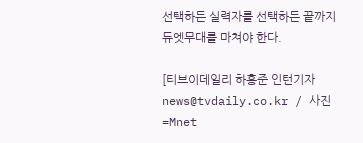선택하든 실력자를 선택하든 끝까지 듀엣무대를 마쳐야 한다.

[티브이데일리 하홍준 인턴기자 news@tvdaily.co.kr / 사진=Mnet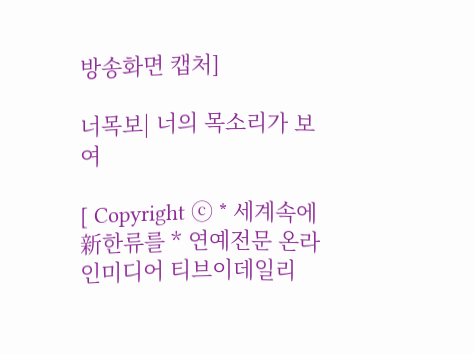방송화면 캡처]

너목보| 너의 목소리가 보여

[ Copyright ⓒ * 세계속에 新한류를 * 연예전문 온라인미디어 티브이데일리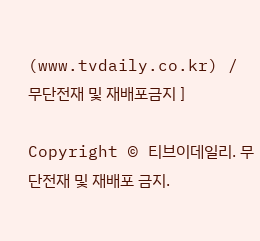(www.tvdaily.co.kr) / 무단전재 및 재배포금지 ]

Copyright © 티브이데일리. 무단전재 및 재배포 금지.